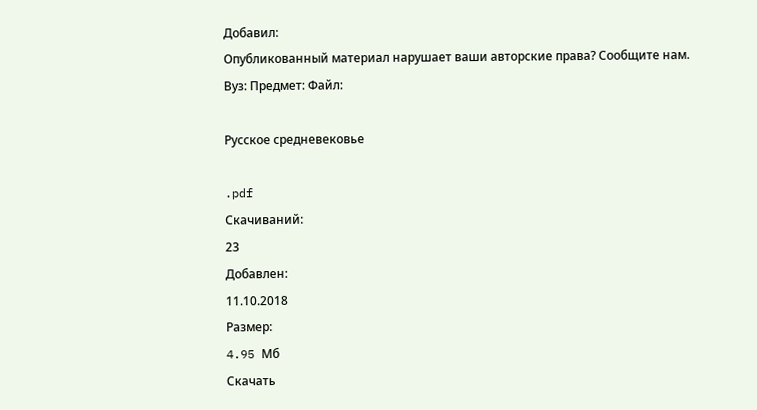Добавил:
Опубликованный материал нарушает ваши авторские права? Сообщите нам.
Вуз: Предмет: Файл:

Русское средневековье

.pdf
Скачиваний:
23
Добавлен:
11.10.2018
Размер:
4.95 Mб
Скачать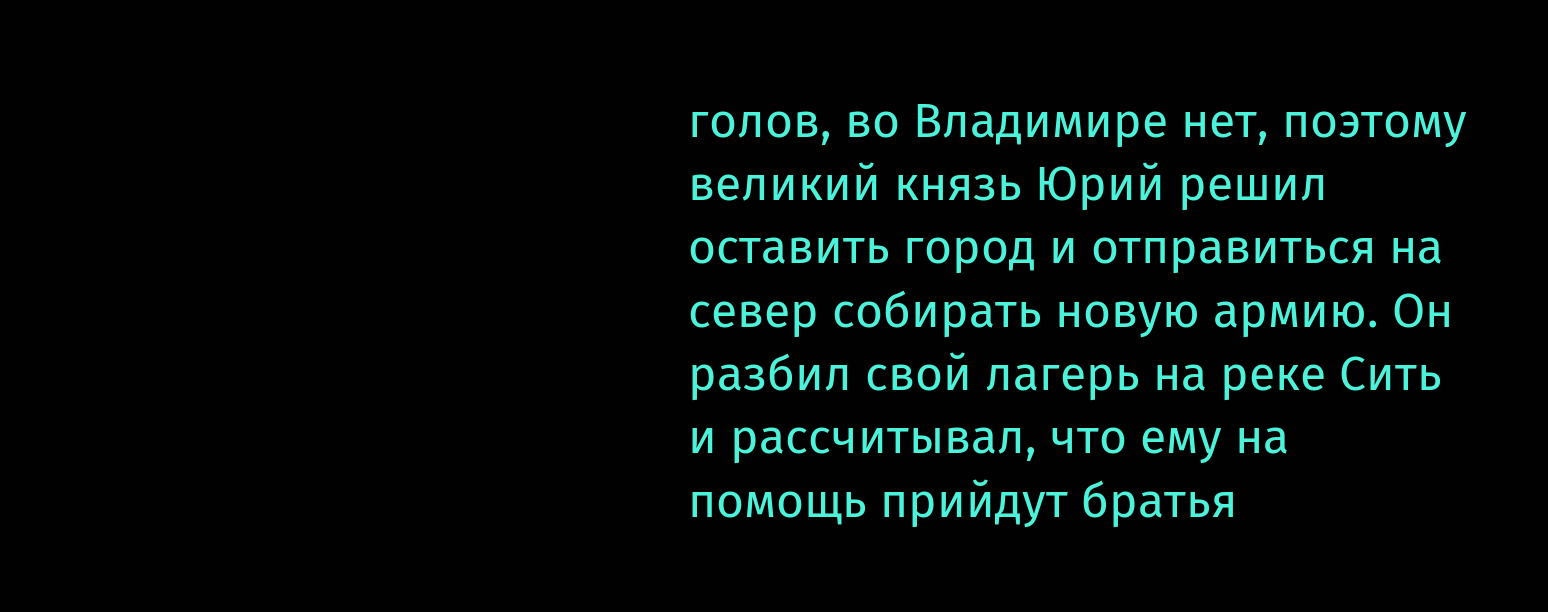голов, во Владимире нет, поэтому великий князь Юрий решил оставить город и отправиться на север собирать новую армию. Он разбил свой лагерь на реке Сить и рассчитывал, что ему на помощь прийдут братья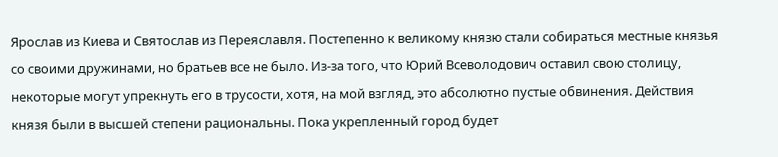Ярослав из Киева и Святослав из Переяславля. Постепенно к великому князю стали собираться местные князья со своими дружинами, но братьев все не было. Из-за того, что Юрий Всеволодович оставил свою столицу, некоторые могут упрекнуть его в трусости, хотя, на мой взгляд, это абсолютно пустые обвинения. Действия князя были в высшей степени рациональны. Пока укрепленный город будет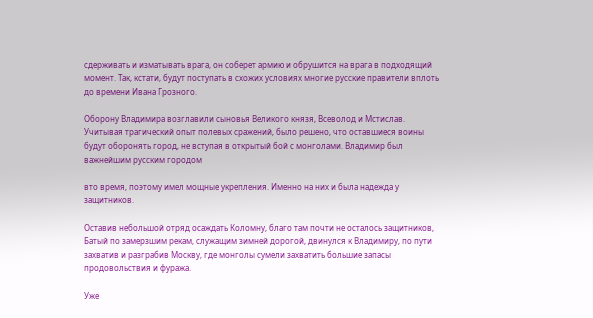сдерживать и изматывать врага, он соберет армию и обрушится на врага в подходящий момент. Так, кстати, будут поступать в схожих условиях многие русские правители вплоть до времени Ивана Грозного.

Оборону Владимира возглавили сыновья Великого князя, Всеволод и Мстислав. Учитывая трагический опыт полевых сражений, было решено, что оставшиеся воины будут оборонять город, не вступая в открытый бой с монголами. Владимир был важнейшим русским городом

вто время, поэтому имел мощные укрепления. Именно на них и была надежда у защитников.

Оставив небольшой отряд осаждать Коломну, благо там почти не осталось защитников, Батый по замерзшим рекам, служащим зимней дорогой, двинулся к Владимиру, по пути захватив и разграбив Москву, где монголы сумели захватить большие запасы продовольствия и фуража.

Уже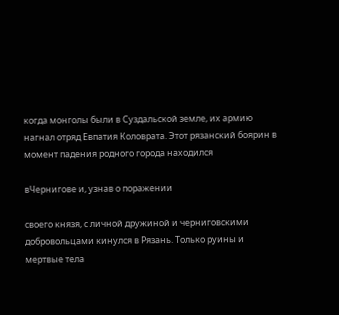когда монголы были в Суздальской земле, их армию нагнал отряд Евпатия Коловрата. Этот рязанский боярин в момент падения родного города находился

вЧернигове и, узнав о поражении

своего князя, с личной дружиной и черниговскими добровольцами кинулся в Рязань. Только руины и мертвые тела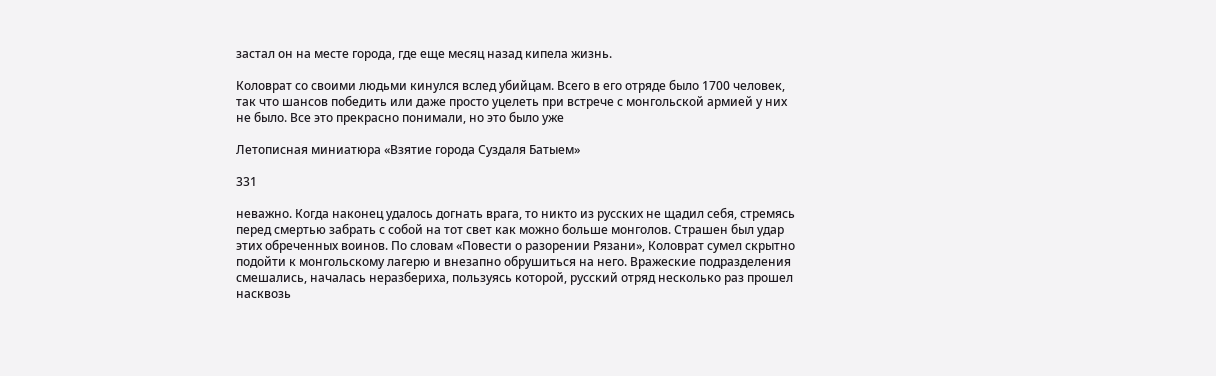застал он на месте города, где еще месяц назад кипела жизнь.

Коловрат со своими людьми кинулся вслед убийцам. Всего в его отряде было 1700 человек, так что шансов победить или даже просто уцелеть при встрече с монгольской армией у них не было. Все это прекрасно понимали, но это было уже

Летописная миниатюра «Взятие города Суздаля Батыем»

331

неважно. Когда наконец удалось догнать врага, то никто из русских не щадил себя, стремясь перед смертью забрать с собой на тот свет как можно больше монголов. Страшен был удар этих обреченных воинов. По словам «Повести о разорении Рязани», Коловрат сумел скрытно подойти к монгольскому лагерю и внезапно обрушиться на него. Вражеские подразделения смешались, началась неразбериха, пользуясь которой, русский отряд несколько раз прошел насквозь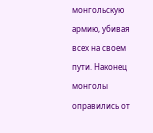монгольскую армию, убивая всех на своем пути. Наконец монголы оправились от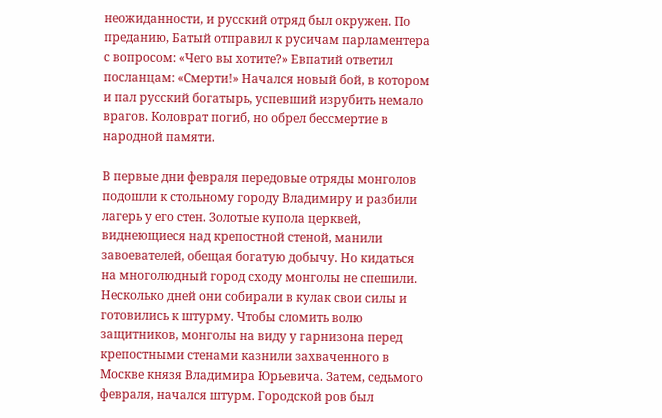неожиданности, и русский отряд был окружен. По преданию, Батый отправил к русичам парламентера с вопросом: «Чего вы хотите?» Евпатий ответил посланцам: «Смерти!» Начался новый бой, в котором и пал русский богатырь, успевший изрубить немало врагов. Коловрат погиб, но обрел бессмертие в народной памяти.

В первые дни февраля передовые отряды монголов подошли к стольному городу Владимиру и разбили лагерь у его стен. Золотые купола церквей, виднеющиеся над крепостной стеной, манили завоевателей, обещая богатую добычу. Но кидаться на многолюдный город сходу монголы не спешили. Несколько дней они собирали в кулак свои силы и готовились к штурму. Чтобы сломить волю защитников, монголы на виду у гарнизона перед крепостными стенами казнили захваченного в Москве князя Владимира Юрьевича. Затем, седьмого февраля, начался штурм. Городской ров был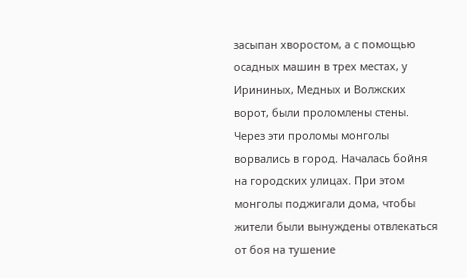засыпан хворостом, а с помощью осадных машин в трех местах, у Ирининых, Медных и Волжских ворот, были проломлены стены. Через эти проломы монголы ворвались в город. Началась бойня на городских улицах. При этом монголы поджигали дома, чтобы жители были вынуждены отвлекаться от боя на тушение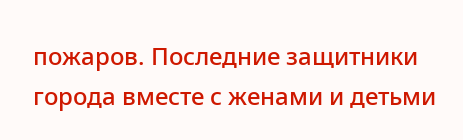пожаров. Последние защитники города вместе с женами и детьми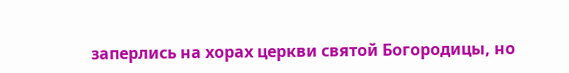заперлись на хорах церкви святой Богородицы, но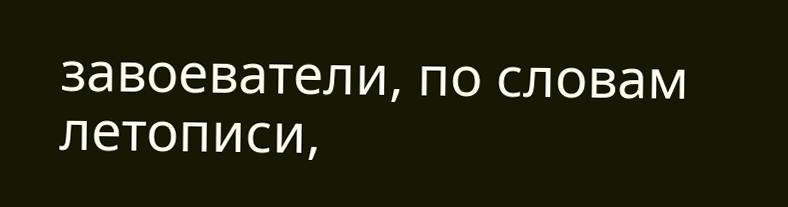завоеватели, по словам летописи,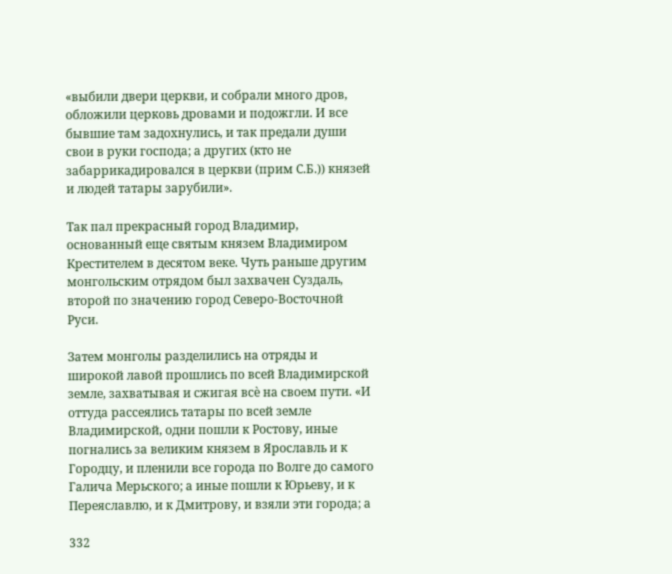«выбили двери церкви, и собрали много дров, обложили церковь дровами и подожгли. И все бывшие там задохнулись, и так предали души свои в руки господа; а других (кто не забаррикадировался в церкви (прим С.Б.)) князей и людей татары зарубили».

Так пал прекрасный город Владимир, основанный еще святым князем Владимиром Крестителем в десятом веке. Чуть раньше другим монгольским отрядом был захвачен Суздаль, второй по значению город Северо-Восточной Руси.

Затем монголы разделились на отряды и широкой лавой прошлись по всей Владимирской земле, захватывая и сжигая всѐ на своем пути. «И оттуда рассеялись татары по всей земле Владимирской, одни пошли к Ростову, иные погнались за великим князем в Ярославль и к Городцу, и пленили все города по Волге до самого Галича Мерьского; а иные пошли к Юрьеву, и к Переяславлю, и к Дмитрову, и взяли эти города; а

332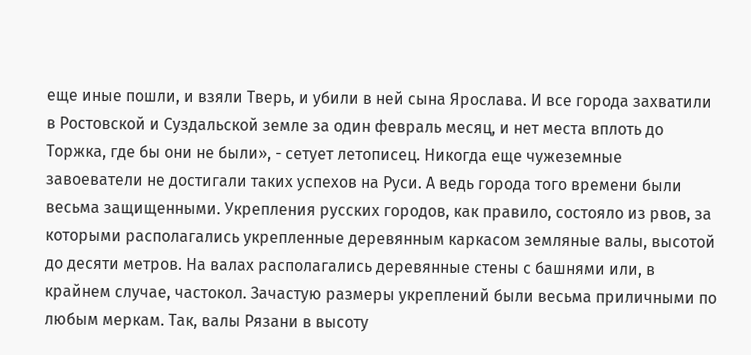еще иные пошли, и взяли Тверь, и убили в ней сына Ярослава. И все города захватили в Ростовской и Суздальской земле за один февраль месяц, и нет места вплоть до Торжка, где бы они не были», - сетует летописец. Никогда еще чужеземные завоеватели не достигали таких успехов на Руси. А ведь города того времени были весьма защищенными. Укрепления русских городов, как правило, состояло из рвов, за которыми располагались укрепленные деревянным каркасом земляные валы, высотой до десяти метров. На валах располагались деревянные стены с башнями или, в крайнем случае, частокол. Зачастую размеры укреплений были весьма приличными по любым меркам. Так, валы Рязани в высоту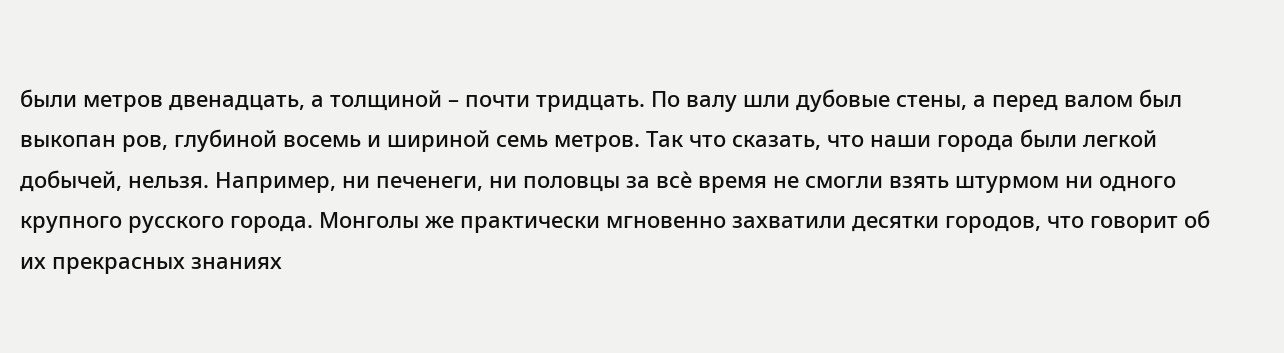были метров двенадцать, а толщиной – почти тридцать. По валу шли дубовые стены, а перед валом был выкопан ров, глубиной восемь и шириной семь метров. Так что сказать, что наши города были легкой добычей, нельзя. Например, ни печенеги, ни половцы за всѐ время не смогли взять штурмом ни одного крупного русского города. Монголы же практически мгновенно захватили десятки городов, что говорит об их прекрасных знаниях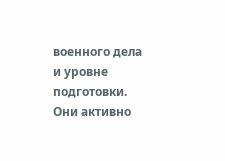военного дела и уровне подготовки. Они активно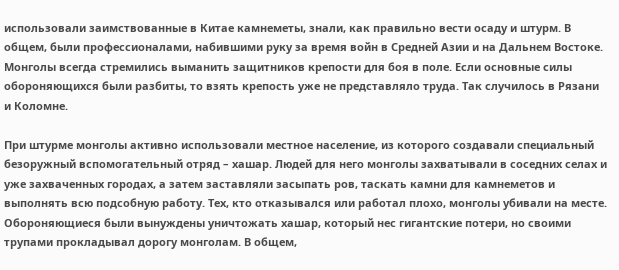использовали заимствованные в Китае камнеметы, знали, как правильно вести осаду и штурм. В общем, были профессионалами, набившими руку за время войн в Средней Азии и на Дальнем Востоке. Монголы всегда стремились выманить защитников крепости для боя в поле. Если основные силы обороняющихся были разбиты, то взять крепость уже не представляло труда. Так случилось в Рязани и Коломне.

При штурме монголы активно использовали местное население, из которого создавали специальный безоружный вспомогательный отряд – хашар. Людей для него монголы захватывали в соседних селах и уже захваченных городах, а затем заставляли засыпать ров, таскать камни для камнеметов и выполнять всю подсобную работу. Тех, кто отказывался или работал плохо, монголы убивали на месте. Обороняющиеся были вынуждены уничтожать хашар, который нес гигантские потери, но своими трупами прокладывал дорогу монголам. В общем,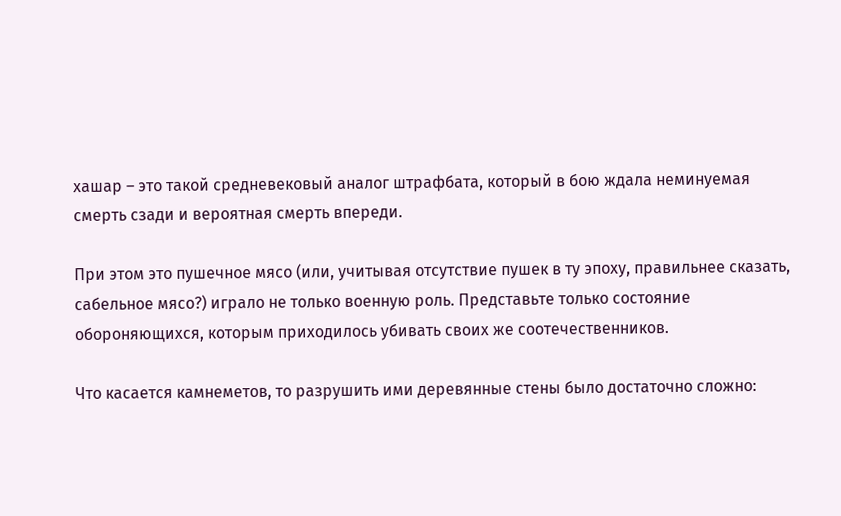хашар – это такой средневековый аналог штрафбата, который в бою ждала неминуемая смерть сзади и вероятная смерть впереди.

При этом это пушечное мясо (или, учитывая отсутствие пушек в ту эпоху, правильнее сказать, сабельное мясо?) играло не только военную роль. Представьте только состояние обороняющихся, которым приходилось убивать своих же соотечественников.

Что касается камнеметов, то разрушить ими деревянные стены было достаточно сложно: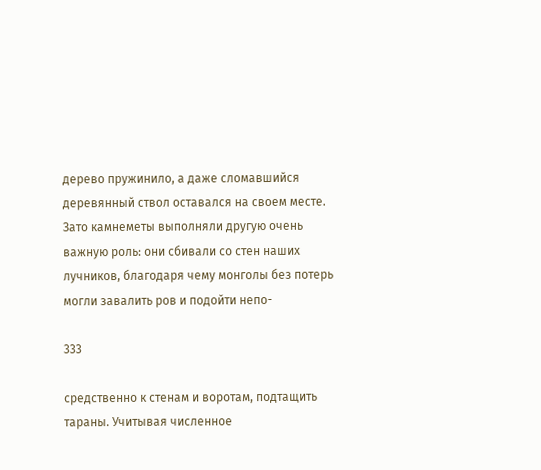дерево пружинило, а даже сломавшийся деревянный ствол оставался на своем месте. Зато камнеметы выполняли другую очень важную роль: они сбивали со стен наших лучников, благодаря чему монголы без потерь могли завалить ров и подойти непо-

333

средственно к стенам и воротам, подтащить тараны. Учитывая численное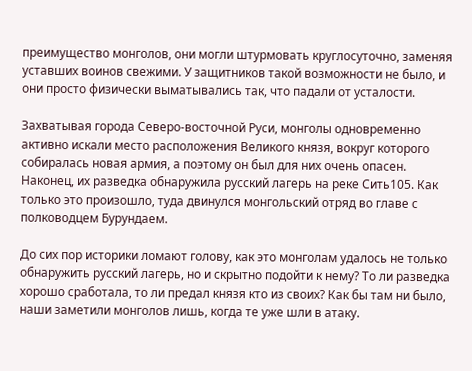преимущество монголов, они могли штурмовать круглосуточно, заменяя уставших воинов свежими. У защитников такой возможности не было, и они просто физически выматывались так, что падали от усталости.

Захватывая города Северо-восточной Руси, монголы одновременно активно искали место расположения Великого князя, вокруг которого собиралась новая армия, а поэтому он был для них очень опасен. Наконец, их разведка обнаружила русский лагерь на реке Сить105. Как только это произошло, туда двинулся монгольский отряд во главе с полководцем Бурундаем.

До сих пор историки ломают голову, как это монголам удалось не только обнаружить русский лагерь, но и скрытно подойти к нему? То ли разведка хорошо сработала, то ли предал князя кто из своих? Как бы там ни было, наши заметили монголов лишь, когда те уже шли в атаку.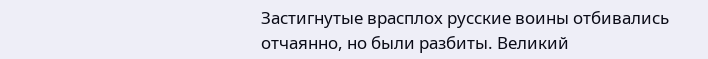Застигнутые врасплох русские воины отбивались отчаянно, но были разбиты. Великий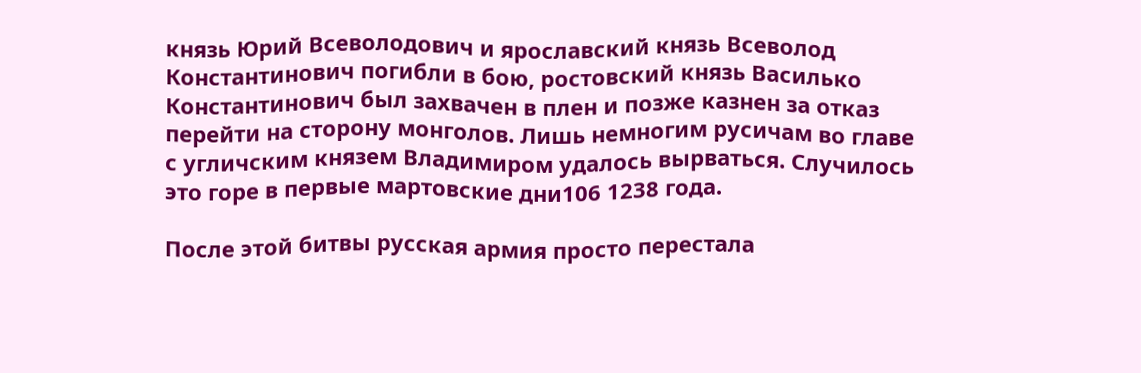князь Юрий Всеволодович и ярославский князь Всеволод Константинович погибли в бою, ростовский князь Василько Константинович был захвачен в плен и позже казнен за отказ перейти на сторону монголов. Лишь немногим русичам во главе с угличским князем Владимиром удалось вырваться. Случилось это горе в первые мартовские дни106 1238 года.

После этой битвы русская армия просто перестала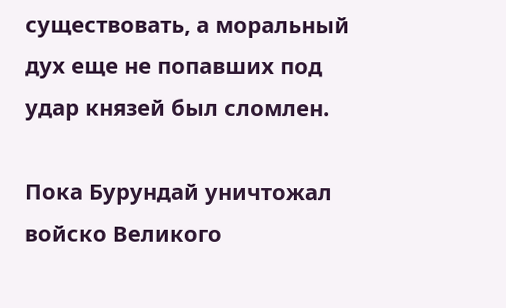существовать, а моральный дух еще не попавших под удар князей был сломлен.

Пока Бурундай уничтожал войско Великого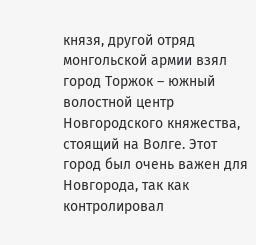князя, другой отряд монгольской армии взял город Торжок – южный волостной центр Новгородского княжества, стоящий на Волге. Этот город был очень важен для Новгорода, так как контролировал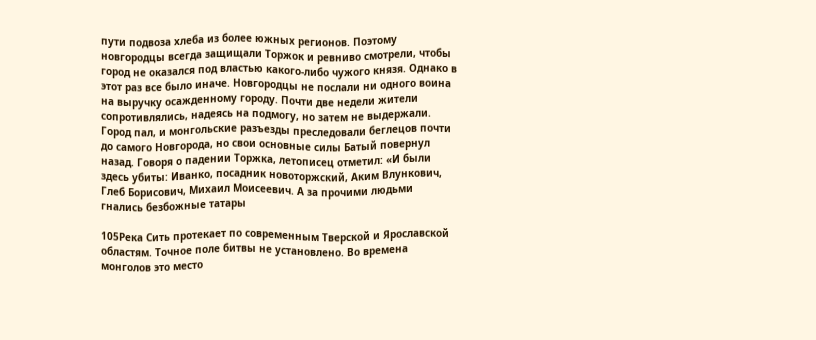пути подвоза хлеба из более южных регионов. Поэтому новгородцы всегда защищали Торжок и ревниво смотрели, чтобы город не оказался под властью какого-либо чужого князя. Однако в этот раз все было иначе. Новгородцы не послали ни одного воина на выручку осажденному городу. Почти две недели жители сопротивлялись, надеясь на подмогу, но затем не выдержали. Город пал, и монгольские разъезды преследовали беглецов почти до самого Новгорода, но свои основные силы Батый повернул назад. Говоря о падении Торжка, летописец отметил: «И были здесь убиты: Иванко, посадник новоторжский, Аким Влункович, Глеб Борисович, Михаил Моисеевич. А за прочими людьми гнались безбожные татары

105Река Сить протекает по современным Тверской и Ярославской областям. Точное поле битвы не установлено. Во времена монголов это место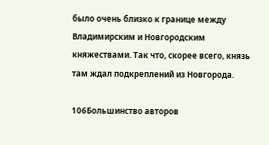было очень близко к границе между Владимирским и Новгородским княжествами. Так что, скорее всего, князь там ждал подкреплений из Новгорода.

106Большинство авторов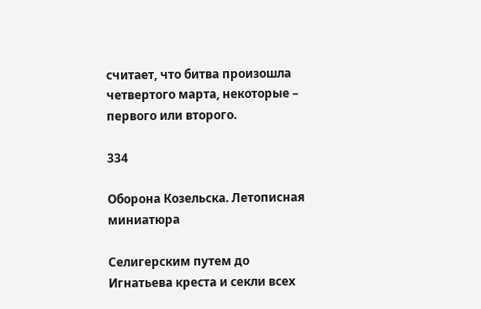считает, что битва произошла четвертого марта, некоторые – первого или второго.

334

Оборона Козельска. Летописная миниатюра

Селигерским путем до Игнатьева креста и секли всех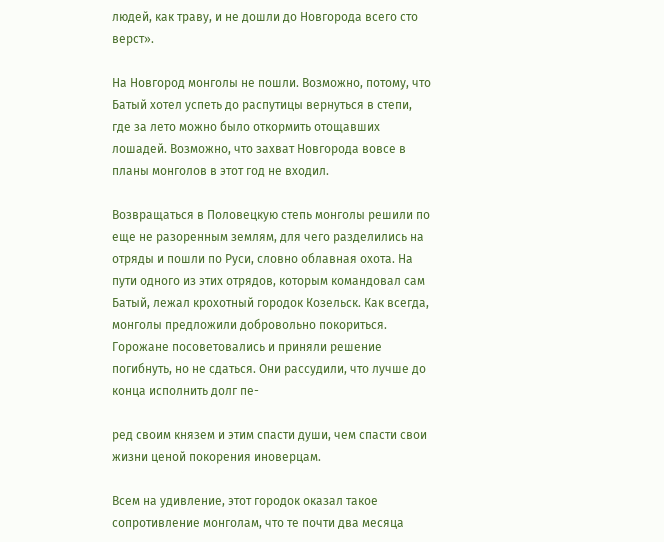людей, как траву, и не дошли до Новгорода всего сто верст».

На Новгород монголы не пошли. Возможно, потому, что Батый хотел успеть до распутицы вернуться в степи, где за лето можно было откормить отощавших лошадей. Возможно, что захват Новгорода вовсе в планы монголов в этот год не входил.

Возвращаться в Половецкую степь монголы решили по еще не разоренным землям, для чего разделились на отряды и пошли по Руси, словно облавная охота. На пути одного из этих отрядов, которым командовал сам Батый, лежал крохотный городок Козельск. Как всегда, монголы предложили добровольно покориться. Горожане посоветовались и приняли решение погибнуть, но не сдаться. Они рассудили, что лучше до конца исполнить долг пе-

ред своим князем и этим спасти души, чем спасти свои жизни ценой покорения иноверцам.

Всем на удивление, этот городок оказал такое сопротивление монголам, что те почти два месяца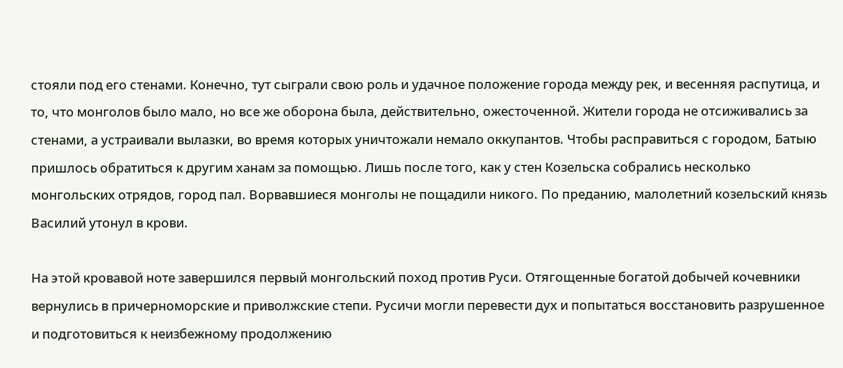стояли под его стенами. Конечно, тут сыграли свою роль и удачное положение города между рек, и весенняя распутица, и то, что монголов было мало, но все же оборона была, действительно, ожесточенной. Жители города не отсиживались за стенами, а устраивали вылазки, во время которых уничтожали немало оккупантов. Чтобы расправиться с городом, Батыю пришлось обратиться к другим ханам за помощью. Лишь после того, как у стен Козельска собрались несколько монгольских отрядов, город пал. Ворвавшиеся монголы не пощадили никого. По преданию, малолетний козельский князь Василий утонул в крови.

На этой кровавой ноте завершился первый монгольский поход против Руси. Отягощенные богатой добычей кочевники вернулись в причерноморские и приволжские степи. Русичи могли перевести дух и попытаться восстановить разрушенное и подготовиться к неизбежному продолжению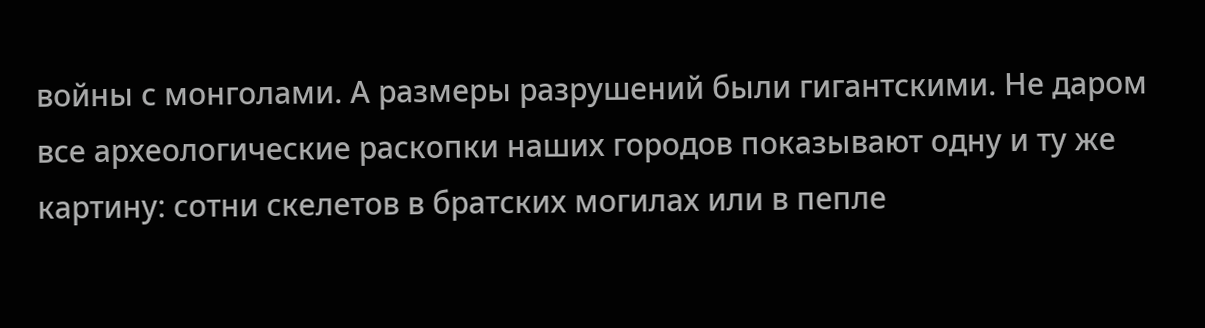войны с монголами. А размеры разрушений были гигантскими. Не даром все археологические раскопки наших городов показывают одну и ту же картину: сотни скелетов в братских могилах или в пепле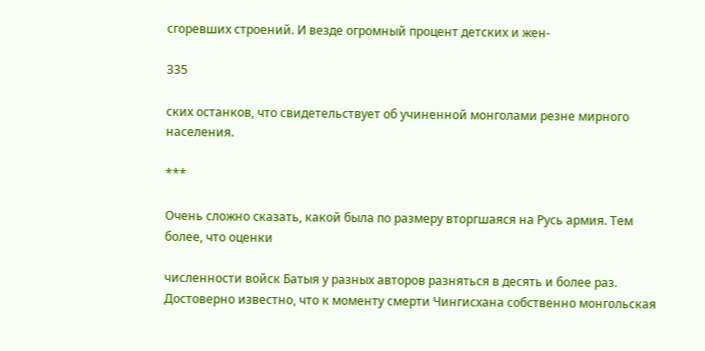сгоревших строений. И везде огромный процент детских и жен-

335

ских останков, что свидетельствует об учиненной монголами резне мирного населения.

***

Очень сложно сказать, какой была по размеру вторгшаяся на Русь армия. Тем более, что оценки

численности войск Батыя у разных авторов разняться в десять и более раз. Достоверно известно, что к моменту смерти Чингисхана собственно монгольская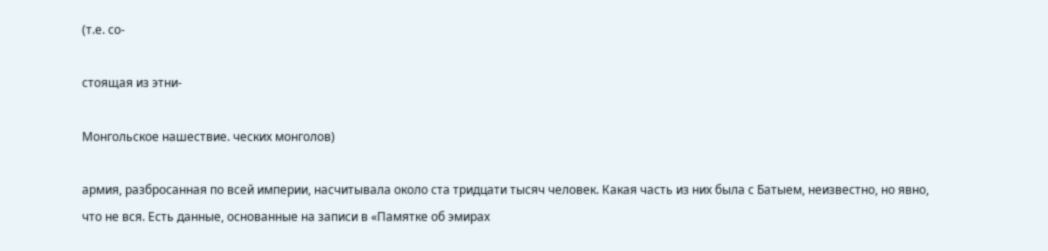(т.е. со-

стоящая из этни-

Монгольское нашествие. ческих монголов)

армия, разбросанная по всей империи, насчитывала около ста тридцати тысяч человек. Какая часть из них была с Батыем, неизвестно, но явно, что не вся. Есть данные, основанные на записи в «Памятке об эмирах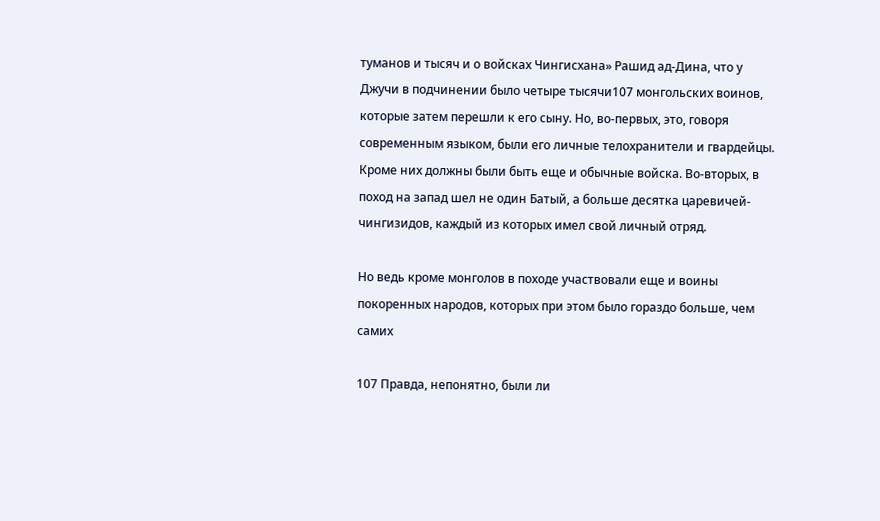туманов и тысяч и о войсках Чингисхана» Рашид ад-Дина, что у Джучи в подчинении было четыре тысячи107 монгольских воинов, которые затем перешли к его сыну. Но, во-первых, это, говоря современным языком, были его личные телохранители и гвардейцы. Кроме них должны были быть еще и обычные войска. Во-вторых, в поход на запад шел не один Батый, а больше десятка царевичей-чингизидов, каждый из которых имел свой личный отряд.

Но ведь кроме монголов в походе участвовали еще и воины покоренных народов, которых при этом было гораздо больше, чем самих

107 Правда, непонятно, были ли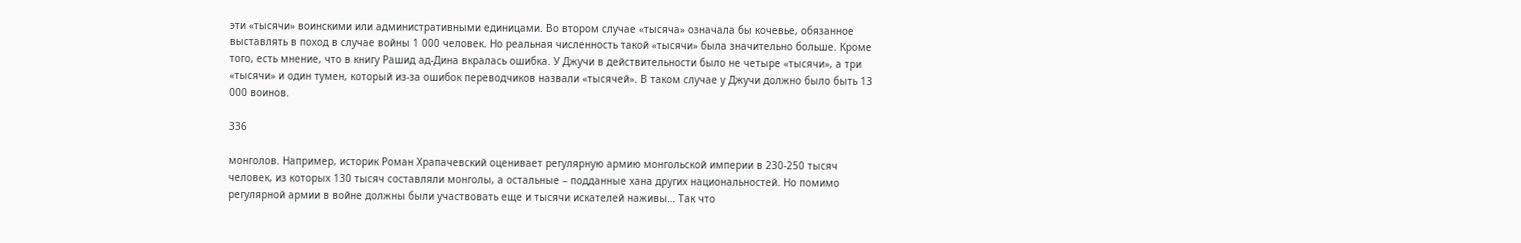эти «тысячи» воинскими или административными единицами. Во втором случае «тысяча» означала бы кочевье, обязанное выставлять в поход в случае войны 1 000 человек. Но реальная численность такой «тысячи» была значительно больше. Кроме того, есть мнение, что в книгу Рашид ад-Дина вкралась ошибка. У Джучи в действительности было не четыре «тысячи», а три «тысячи» и один тумен, который из-за ошибок переводчиков назвали «тысячей». В таком случае у Джучи должно было быть 13 000 воинов.

336

монголов. Например, историк Роман Храпачевский оценивает регулярную армию монгольской империи в 230-250 тысяч человек, из которых 130 тысяч составляли монголы, а остальные – подданные хана других национальностей. Но помимо регулярной армии в войне должны были участвовать еще и тысячи искателей наживы… Так что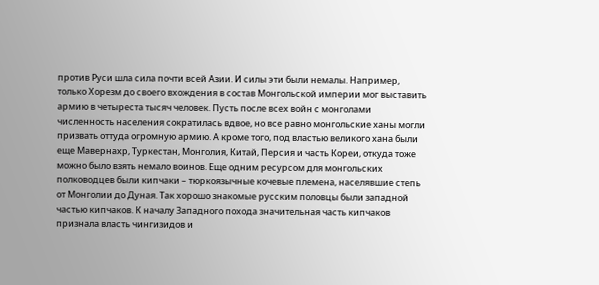против Руси шла сила почти всей Азии. И силы эти были немалы. Например, только Хорезм до своего вхождения в состав Монгольской империи мог выставить армию в четыреста тысяч человек. Пусть после всех войн с монголами численность населения сократилась вдвое, но все равно монгольские ханы могли призвать оттуда огромную армию. А кроме того, под властью великого хана были еще Мавернахр, Туркестан, Монголия, Китай, Персия и часть Кореи, откуда тоже можно было взять немало воинов. Еще одним ресурсом для монгольских полководцев были кипчаки – тюркоязычные кочевые племена, населявшие степь от Монголии до Дуная. Так хорошо знакомые русским половцы были западной частью кипчаков. К началу Западного похода значительная часть кипчаков признала власть чингизидов и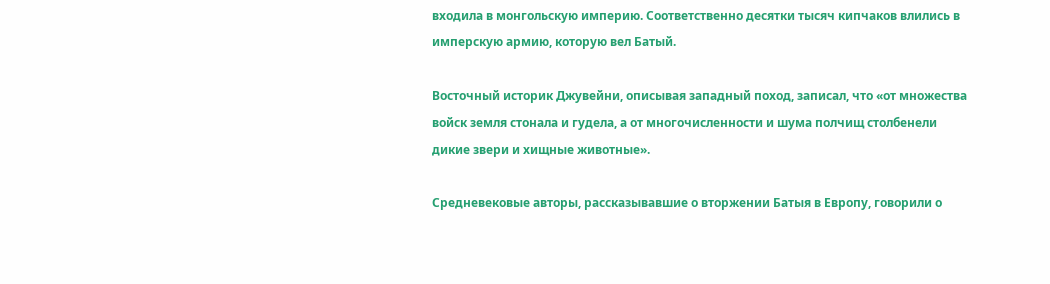входила в монгольскую империю. Соответственно десятки тысяч кипчаков влились в имперскую армию, которую вел Батый.

Восточный историк Джувейни, описывая западный поход, записал, что «от множества войск земля стонала и гудела, а от многочисленности и шума полчищ столбенели дикие звери и хищные животные».

Средневековые авторы, рассказывавшие о вторжении Батыя в Европу, говорили о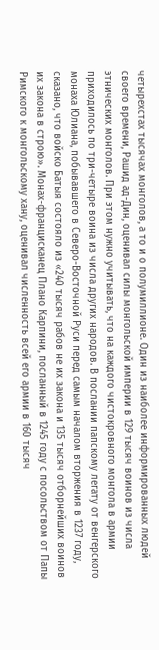четырехстах тысячах монголов, а то и о полумиллионе. Один из наиболее информированных людей своего времени, Рашид ад-Дин, оценивал силы монгольской империи в 129 тысяч воинов из числа этнических монголов. При этом нужно учитывать, что на каждого чистокровного монгола в армии приходилось по три-четыре воина из числа других народов. В послании папскому легату от венгерского монаха Юлиана, побывавшего в Северо-Восточной Руси перед самым началом вторжения в 1237 году, сказано, что войско Батыя состояло из «240 тысяч рабов не их закона и 135 тысяч отборнейших воинов их закона в строю». Монах-францисканец Плано Карпини, посланный в 1245 году с посольством от Папы Римского к монгольскому хану, оценивал численность всей его армии в 160 тысяч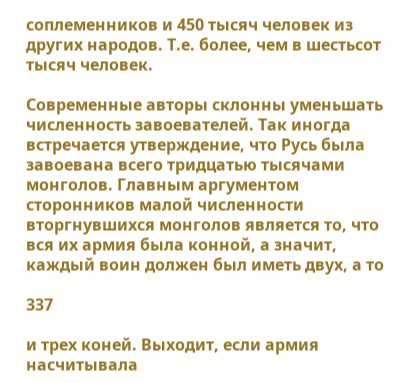соплеменников и 450 тысяч человек из других народов. Т.е. более, чем в шестьсот тысяч человек.

Современные авторы склонны уменьшать численность завоевателей. Так иногда встречается утверждение, что Русь была завоевана всего тридцатью тысячами монголов. Главным аргументом сторонников малой численности вторгнувшихся монголов является то, что вся их армия была конной, а значит, каждый воин должен был иметь двух, а то

337

и трех коней. Выходит, если армия насчитывала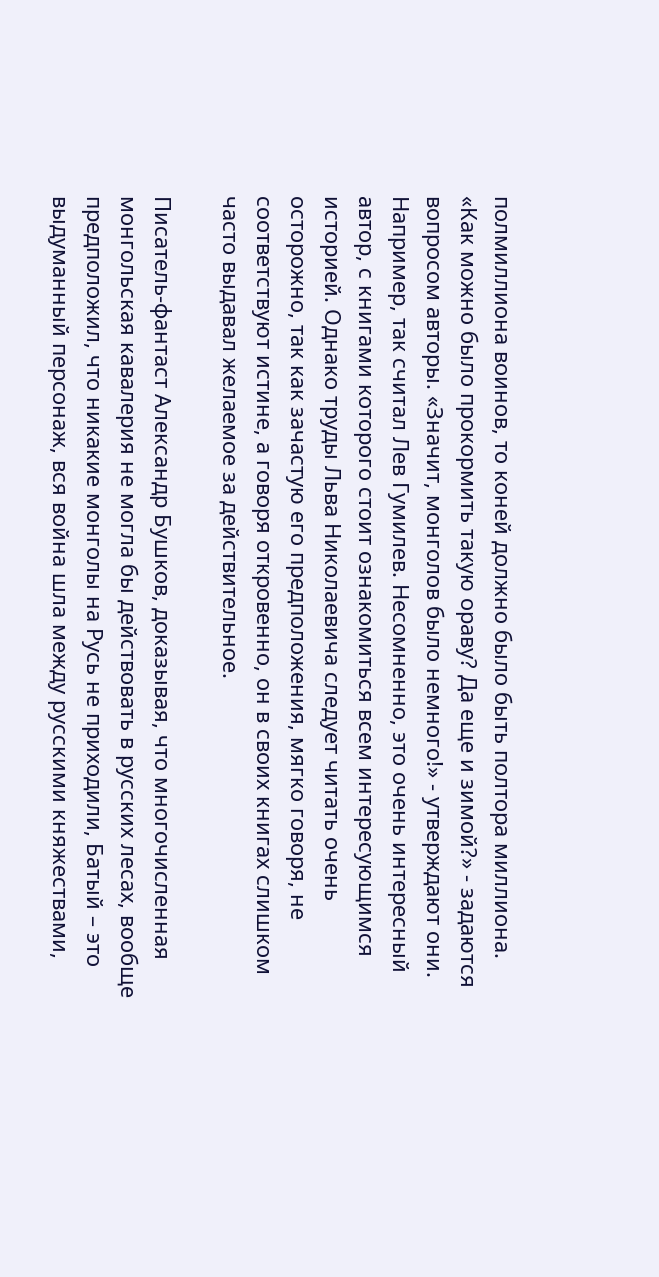полмиллиона воинов, то коней должно было быть полтора миллиона. «Как можно было прокормить такую ораву? Да еще и зимой?» - задаются вопросом авторы. «Значит, монголов было немного!» - утверждают они. Например, так считал Лев Гумилев. Несомненно, это очень интересный автор, с книгами которого стоит ознакомиться всем интересующимся историей. Однако труды Льва Николаевича следует читать очень осторожно, так как зачастую его предположения, мягко говоря, не соответствуют истине, а говоря откровенно, он в своих книгах слишком часто выдавал желаемое за действительное.

Писатель-фантаст Александр Бушков, доказывая, что многочисленная монгольская кавалерия не могла бы действовать в русских лесах, вообще предположил, что никакие монголы на Русь не приходили, Батый – это выдуманный персонаж, вся война шла между русскими княжествами,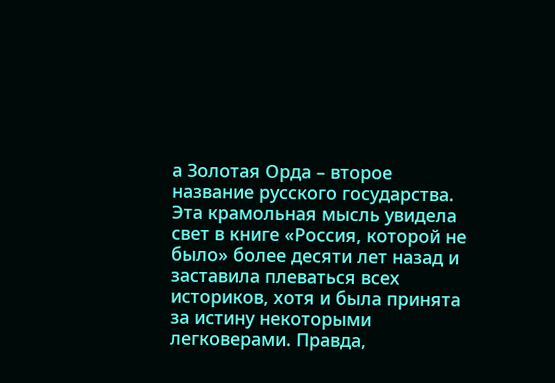а Золотая Орда – второе название русского государства. Эта крамольная мысль увидела свет в книге «Россия, которой не было» более десяти лет назад и заставила плеваться всех историков, хотя и была принята за истину некоторыми легковерами. Правда,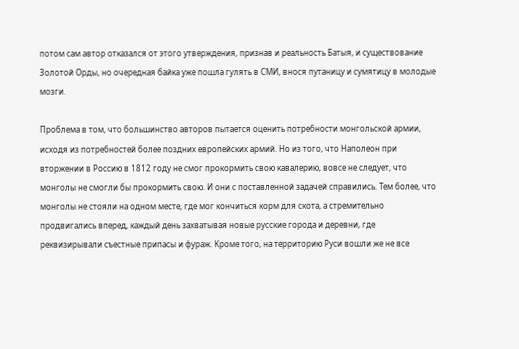потом сам автор отказался от этого утверждения, признав и реальность Батыя, и существование Золотой Орды, но очередная байка уже пошла гулять в СМИ, внося путаницу и сумятицу в молодые мозги.

Проблема в том, что большинство авторов пытается оценить потребности монгольской армии, исходя из потребностей более поздних европейских армий. Но из того, что Наполеон при вторжении в Россию в 1812 году не смог прокормить свою кавалерию, вовсе не следует, что монголы не смогли бы прокормить свою. И они с поставленной задачей справились. Тем более, что монголы не стояли на одном месте, где мог кончиться корм для скота, а стремительно продвигались вперед, каждый день захватывая новые русские города и деревни, где реквизирывали съестные припасы и фураж. Кроме того, на территорию Руси вошли же не все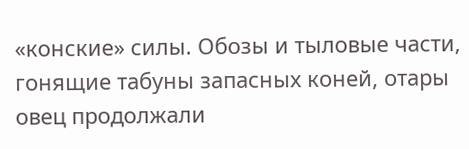«конские» силы. Обозы и тыловые части, гонящие табуны запасных коней, отары овец продолжали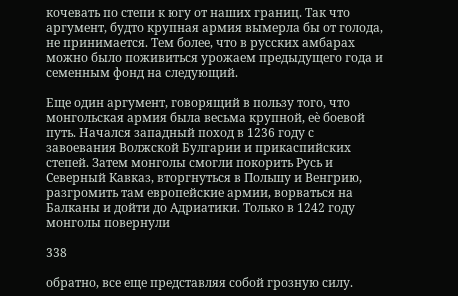кочевать по степи к югу от наших границ. Так что аргумент, будто крупная армия вымерла бы от голода, не принимается. Тем более, что в русских амбарах можно было поживиться урожаем предыдущего года и семенным фонд на следующий.

Еще один аргумент, говорящий в пользу того, что монгольская армия была весьма крупной, еѐ боевой путь. Начался западный поход в 1236 году с завоевания Волжской Булгарии и прикаспийских степей. Затем монголы смогли покорить Русь и Северный Кавказ, вторгнуться в Польшу и Венгрию, разгромить там европейские армии, ворваться на Балканы и дойти до Адриатики. Только в 1242 году монголы повернули

338

обратно, все еще представляя собой грозную силу.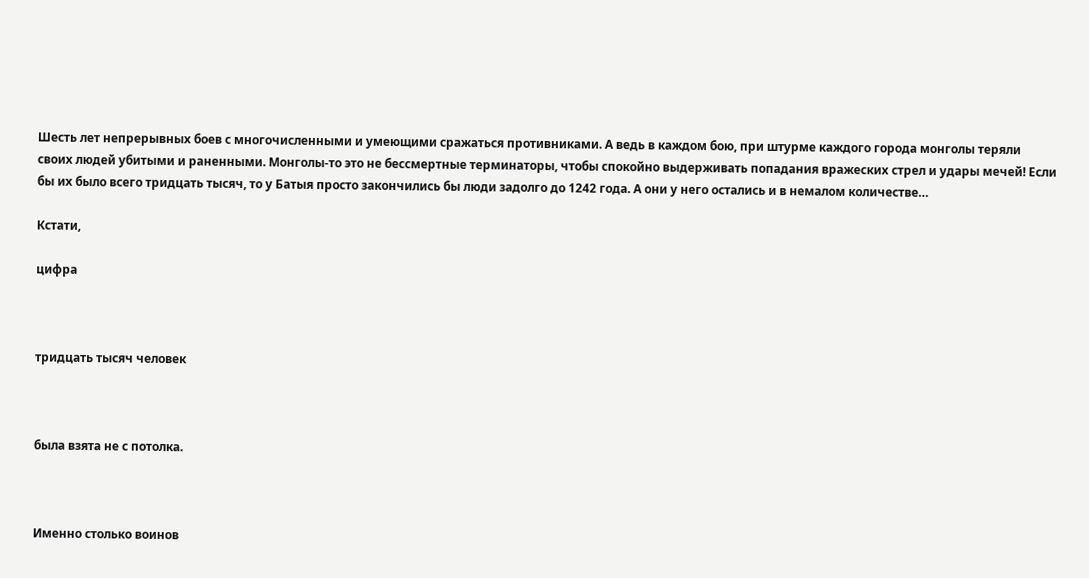Шесть лет непрерывных боев с многочисленными и умеющими сражаться противниками. А ведь в каждом бою, при штурме каждого города монголы теряли своих людей убитыми и раненными. Монголы-то это не бессмертные терминаторы, чтобы спокойно выдерживать попадания вражеских стрел и удары мечей! Если бы их было всего тридцать тысяч, то у Батыя просто закончились бы люди задолго до 1242 года. А они у него остались и в немалом количестве…

Кстати,

цифра



тридцать тысяч человек



была взята не с потолка.



Именно столько воинов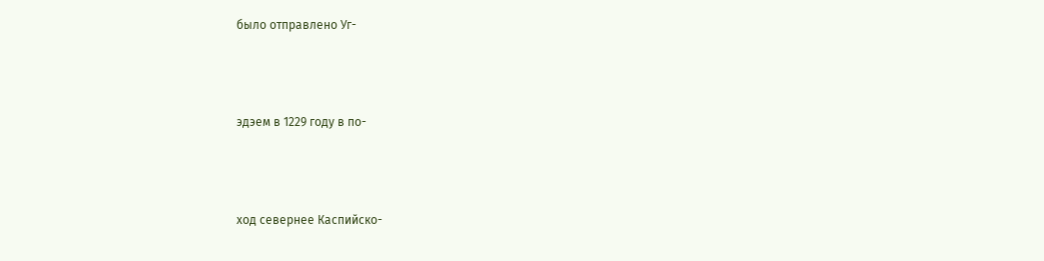было отправлено Уг-



эдэем в 1229 году в по-



ход севернее Каспийско-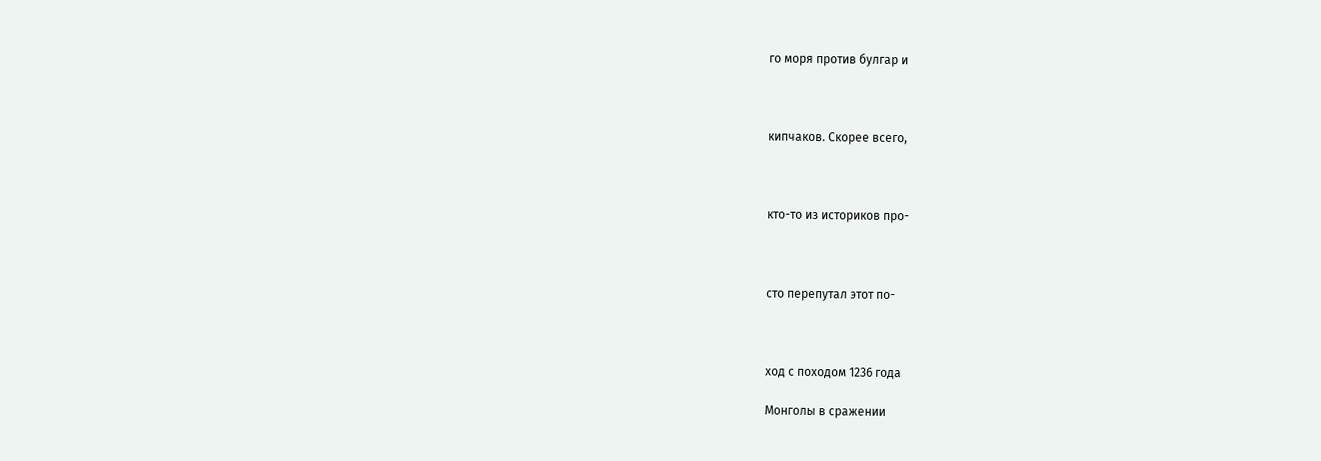го моря против булгар и



кипчаков. Скорее всего,



кто-то из историков про-



сто перепутал этот по-



ход с походом 1236 года

Монголы в сражении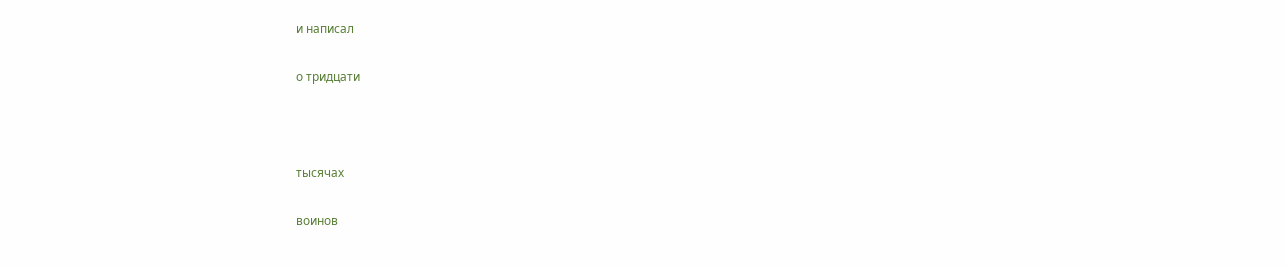и написал

о тридцати



тысячах

воинов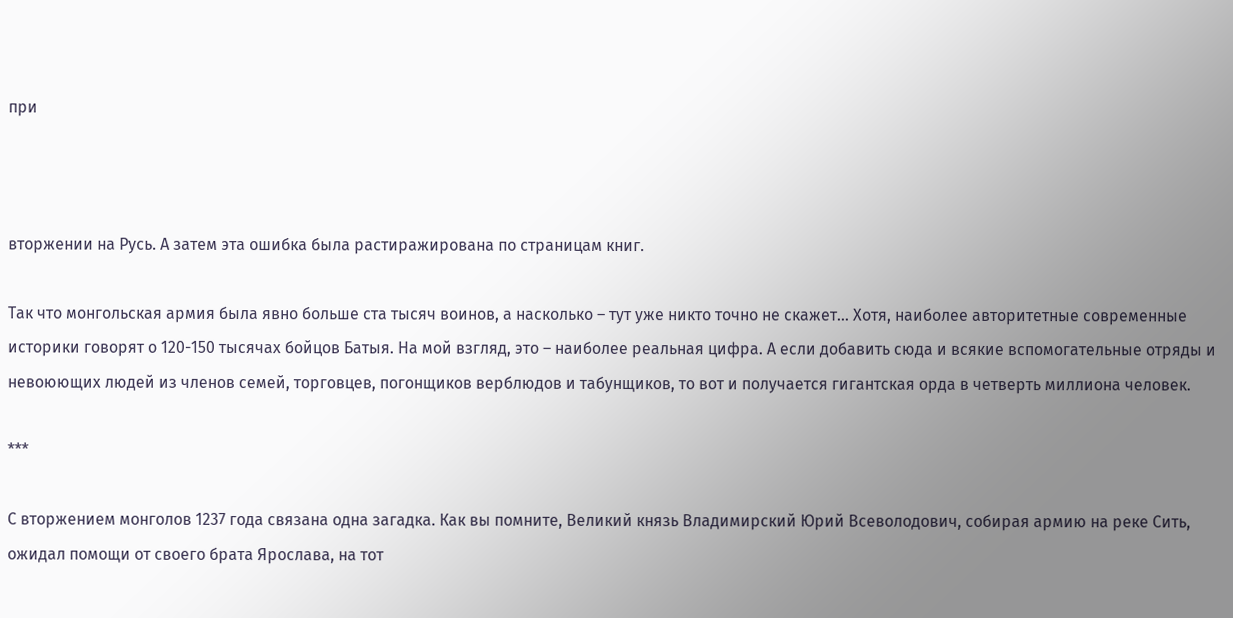при



вторжении на Русь. А затем эта ошибка была растиражирована по страницам книг.

Так что монгольская армия была явно больше ста тысяч воинов, а насколько – тут уже никто точно не скажет… Хотя, наиболее авторитетные современные историки говорят о 120-150 тысячах бойцов Батыя. На мой взгляд, это – наиболее реальная цифра. А если добавить сюда и всякие вспомогательные отряды и невоюющих людей из членов семей, торговцев, погонщиков верблюдов и табунщиков, то вот и получается гигантская орда в четверть миллиона человек.

***

С вторжением монголов 1237 года связана одна загадка. Как вы помните, Великий князь Владимирский Юрий Всеволодович, собирая армию на реке Сить, ожидал помощи от своего брата Ярослава, на тот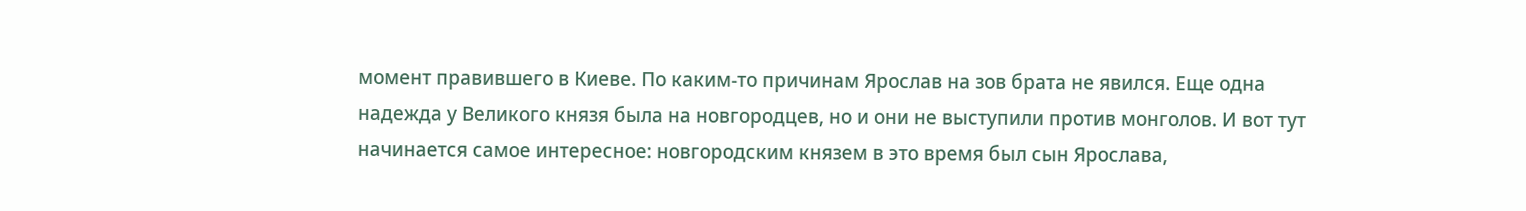момент правившего в Киеве. По каким-то причинам Ярослав на зов брата не явился. Еще одна надежда у Великого князя была на новгородцев, но и они не выступили против монголов. И вот тут начинается самое интересное: новгородским князем в это время был сын Ярослава,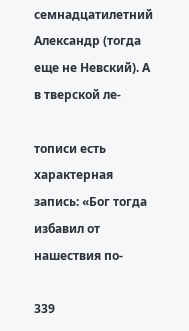семнадцатилетний Александр (тогда еще не Невский). А в тверской ле-

тописи есть характерная запись: «Бог тогда избавил от нашествия по-

339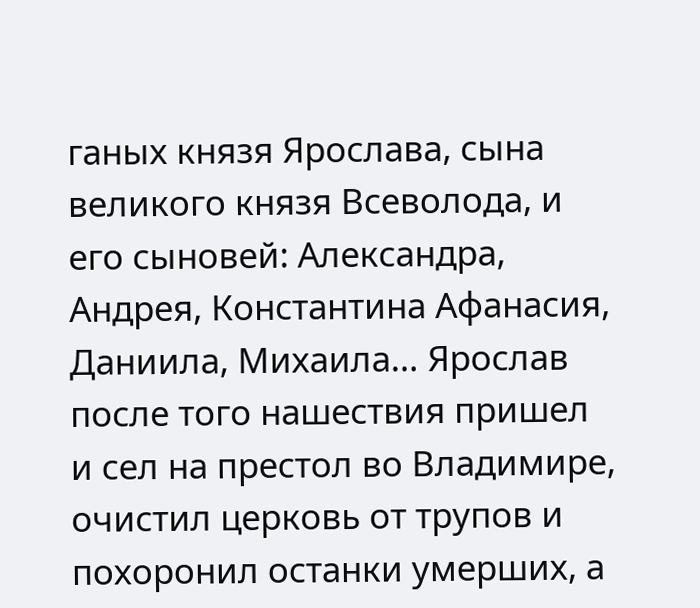ганых князя Ярослава, сына великого князя Всеволода, и его сыновей: Александра, Андрея, Константина Афанасия, Даниила, Михаила… Ярослав после того нашествия пришел и сел на престол во Владимире, очистил церковь от трупов и похоронил останки умерших, а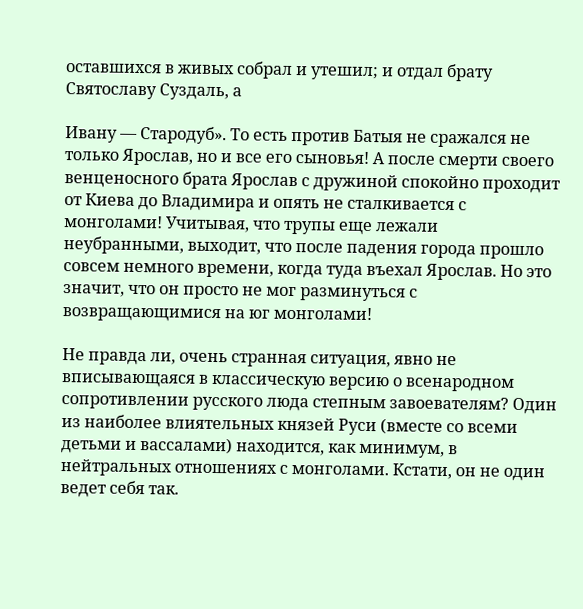оставшихся в живых собрал и утешил; и отдал брату Святославу Суздаль, а

Ивану — Стародуб». То есть против Батыя не сражался не только Ярослав, но и все его сыновья! А после смерти своего венценосного брата Ярослав с дружиной спокойно проходит от Киева до Владимира и опять не сталкивается с монголами! Учитывая, что трупы еще лежали неубранными, выходит, что после падения города прошло совсем немного времени, когда туда въехал Ярослав. Но это значит, что он просто не мог разминуться с возвращающимися на юг монголами!

Не правда ли, очень странная ситуация, явно не вписывающаяся в классическую версию о всенародном сопротивлении русского люда степным завоевателям? Один из наиболее влиятельных князей Руси (вместе со всеми детьми и вассалами) находится, как минимум, в нейтральных отношениях с монголами. Кстати, он не один ведет себя так.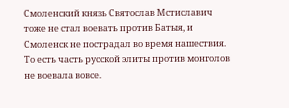Смоленский князь Святослав Мстиславич тоже не стал воевать против Батыя, и Смоленск не пострадал во время нашествия. То есть часть русской элиты против монголов не воевала вовсе.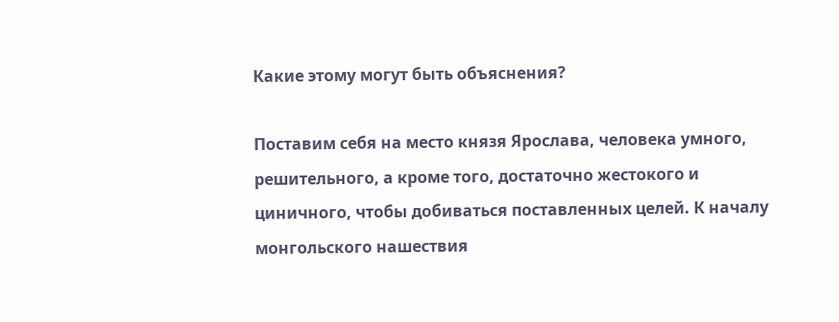Какие этому могут быть объяснения?

Поставим себя на место князя Ярослава, человека умного, решительного, а кроме того, достаточно жестокого и циничного, чтобы добиваться поставленных целей. К началу монгольского нашествия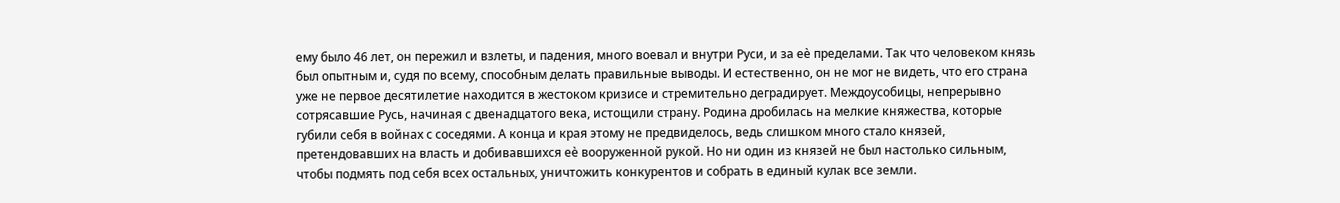ему было 46 лет, он пережил и взлеты, и падения, много воевал и внутри Руси, и за еѐ пределами. Так что человеком князь был опытным и, судя по всему, способным делать правильные выводы. И естественно, он не мог не видеть, что его страна уже не первое десятилетие находится в жестоком кризисе и стремительно деградирует. Междоусобицы, непрерывно сотрясавшие Русь, начиная с двенадцатого века, истощили страну. Родина дробилась на мелкие княжества, которые губили себя в войнах с соседями. А конца и края этому не предвиделось, ведь слишком много стало князей, претендовавших на власть и добивавшихся еѐ вооруженной рукой. Но ни один из князей не был настолько сильным, чтобы подмять под себя всех остальных, уничтожить конкурентов и собрать в единый кулак все земли.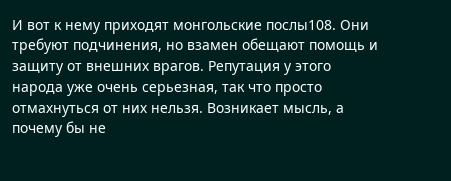И вот к нему приходят монгольские послы108. Они требуют подчинения, но взамен обещают помощь и защиту от внешних врагов. Репутация у этого народа уже очень серьезная, так что просто отмахнуться от них нельзя. Возникает мысль, а почему бы не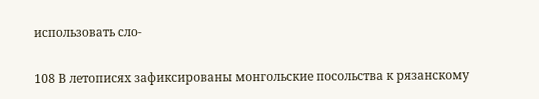использовать сло-

108 В летописях зафиксированы монгольские посольства к рязанскому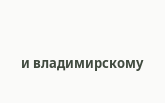и владимирскому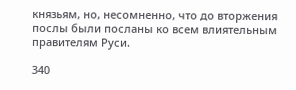князьям, но, несомненно, что до вторжения послы были посланы ко всем влиятельным правителям Руси.

340